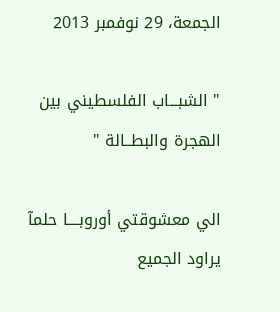الجمعة، 29 نوفمبر 2013

" الشبـــاب الفلسطيني بين الهجرة والبطــالة "

الي معشوقتي أوروبــــا حلمآ يراود الجميع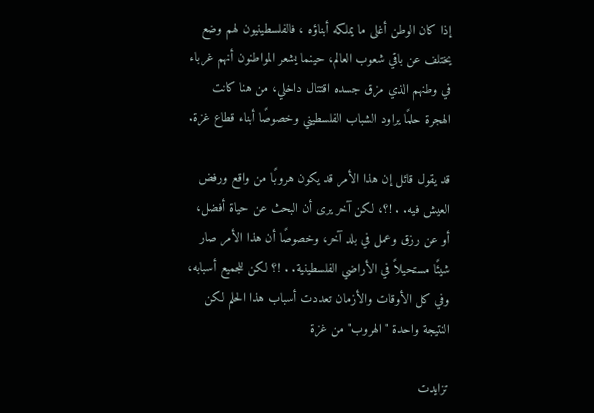إذا كان الوطن أغلى ما يملكه أبناؤه ، فالفلسطينيون لهم وضع يختلف عن باقي شعوب العالم، حينما يشعر المواطنون أنهم غرباء في وطنهم الذي مزق جسده اقتتال داخلي، من هنا كانت الهجرة حلمًا يراود الشباب الفلسطيني وخصوصًا أبناء قطاع غزة.

قد يقول قائل إن هذا الأمر قد يكون هروبًا من واقع ورفض العيش فيه. . !؟، لكن آخر يرى أن البحث عن حياة أفضل، أو عن رزق وعمل في بلد آخر، وخصوصًا أن هذا الأمر صار شيئًا مستحيلاً في الأراضي الفلسطينية. . !؟ لكن للجميع أسبابه، وفي كل الأوقات والأزمان تعددت أسباب هذا الحلم لكن النتيجة واحدة "الهروب" من غزة

تزايدت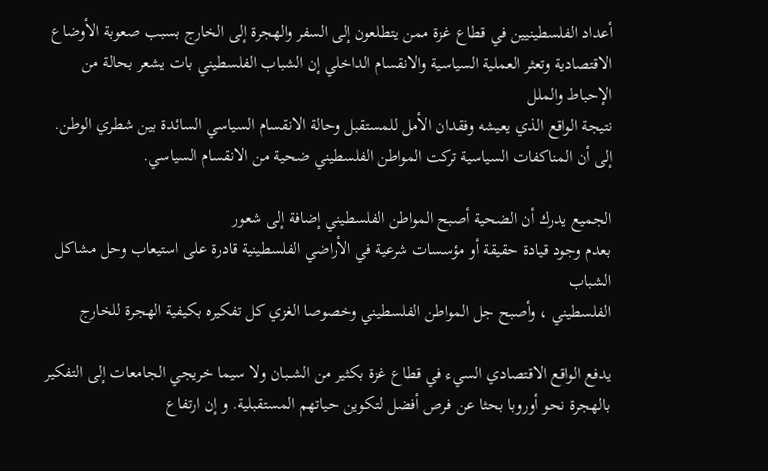أعداد الفلسطينيين في قطاع غزة ممن يتطلعون إلى السفر والهجرة إلى الخارج بسبب صعوبة الأوضاع الاقتصادية وتعثر العملية السياسية والانقسام الداخلي إن الشباب الفلسطیني بات يشعر بحالة من الإحباط والملل
نتیجة الواقع الذي يعیشه وفقدان الأمل للمستقبل وحالة الانقسام السیاسي السائدة بین شطري الوطن.
إلى أن المناكفات السیاسیة تركت المواطن الفلسطیني ضحیة من الانقسام السیاسي.

الجمیع يدرك أن الضحیة أصبح المواطن الفلسطیني إضافة إلى شعور
بعدم وجود قیادة حقیقة أو مؤسسات شرعیة في الأراضي الفلسطینية قادرة على استیعاب وحل مشاكل الشباب
الفلسطیني ، وأصبح جل المواطن الفلسطيني وخصوصا الغزي كل تفكيره بكيفية الهجرة للخارج

يدفع الواقع الاقتصادي السيء في قطاع غزة بكثير من الشــبان ولا سيما خريجي الجامعات إلى التفكير بالهجرة نحو أوروبا بحثا عن فـرص أفضل لتكوين حياتهم المستقبلية. و إن ارتفاع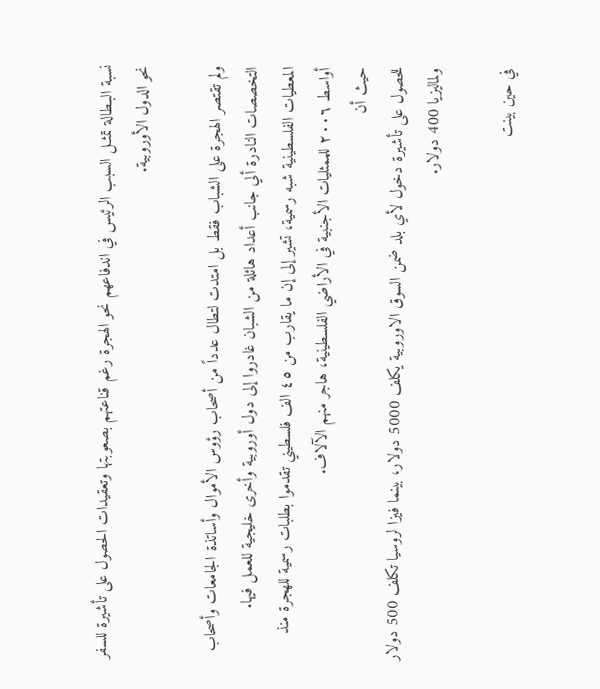نسبة البـطالة تمثـل السبب الرئيس في اندفاعهم نحو الهجرة رغم قناعتهم بصعوبتها وتعقيدات الحصول على تأشيرة للسفر نحو الدول الأوروبية.

ولم تقتصر الهجرة على الشباب فقط بل امتدت لتطال عدداً من أصحاب رؤوس الأموال وأساتذة الجامعات وأصحاب التخصصات النادرة ألي جانب أعداد هائلة من الشبان غادروا إلى دول أوروبية وأخرى خليجية للعمل فيها.
المعطيات الفلسطينية شبه رسمية، تشير إلى إن ما يقارب من ٤٥ الف فلسطيني تقدموا بطلبات رسمية للهجرة منذ أواسط ۲۰۰٦ للممثليات الأجنبية في الأراضي الفلسطينية، هاجر منهم الآلاف.
حيث أن
للحصول على تأشيرة دخول لأي بلد ضمن السوق الاوروبية يكلف 5000 دولار، بينما فيزا لروسيا تكلف 500 دولار ولماليزيا 400 دولار.

في حين بينت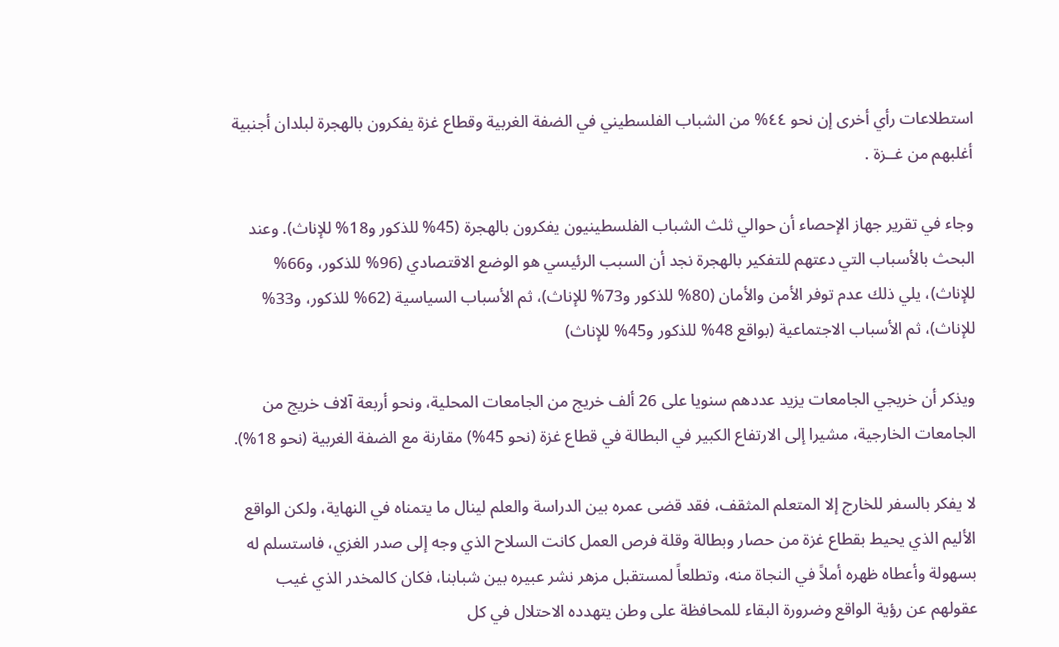استطلاعات رأي أخرى إن نحو ٤٤% من الشباب الفلسطيني في الضفة الغربية وقطاع غزة يفكرون بالهجرة لبلدان أجنبية أغلبهم من غــزة .

وجاء في تقرير جهاز الإحصاء أن حوالي ثلث الشباب الفلسطينيون يفكرون بالهجرة (45% للذكور و18% للإناث). وعند البحث بالأسباب التي دعتهم للتفكير بالهجرة نجد أن السبب الرئيسي هو الوضع الاقتصادي (96% للذكور، و66% للإناث)، يلي ذلك عدم توفر الأمن والأمان (80% للذكور و73% للإناث)، ثم الأسباب السياسية (62% للذكور، و33% للإناث)، ثم الأسباب الاجتماعية (بواقع 48% للذكور و45% للإناث)

ويذكر أن خريجي الجامعات يزيد عددهم سنويا على 26 ألف خريج من الجامعات المحلية، ونحو أربعة آلاف خريج من الجامعات الخارجية، مشيرا إلى الارتفاع الكبير في البطالة في قطاع غزة (نحو 45%) مقارنة مع الضفة الغربية (نحو 18%).

لا يفكر بالسفر للخارج إلا المتعلم المثقف، فقد قضى عمره بين الدراسة والعلم لينال ما يتمناه في النهاية، ولكن الواقع الأليم الذي يحيط بقطاع غزة من حصار وبطالة وقلة فرص العمل كانت السلاح الذي وجه إلى صدر الغزي، فاستسلم له بسهولة وأعطاه ظهره أملاً في النجاة منه، وتطلعاً لمستقبل مزهر نشر عبيره بين شبابنا، فكان كالمخدر الذي غيب عقولهم عن رؤية الواقع وضرورة البقاء للمحافظة على وطن يتهدده الاحتلال في كل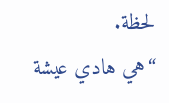لحظة.
“هي هادي عيشة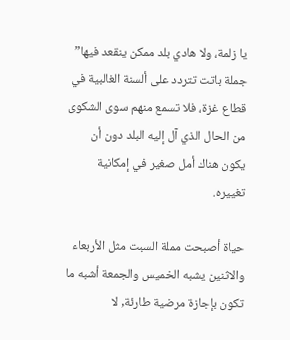يا زلمة، ولا هادي بلد ممكن ينقعد فيها” جملة باتت تتردد على ألسنة الغالبية في قطاع غزة، فلا تسمع منهم سوى الشكوى من الحال الذي آل إليه البلد دون أن يكون هناك أمل صغير في إمكانية تغييره.

حياة أصبحت مملة السبت مثل الأربعاء والاثنين يشبه الخميس والجمعة أشبه ما تكون بإجازة مرضية طارئة, لا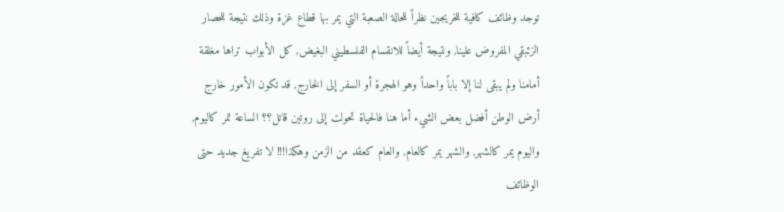توجد وظائف كافية للخريجين نظراً للحالة الصعبة التي يمر بها قطاع غزة وذلك نتيجة للحصار الزئبقي المفروض علينا, ونتيجة أيضاً للانقسام الفلسطيني البغيض, كل الأبواب تراها مغلقة أمامنا ولم يبقى لنا إلا باباً واحداً وهو الهجرة أو السفر إلى الخارج, قد تكون الأمور خارج أرض الوطن أفضل بعض الشيء أما هنا فالحياة تحولت إلى روتين قاتل؟؟ الساعة تمر كاليوم, واليوم يمر كالشهر, والشهر يمر كالعام, والعام كعقد من الزمن وهكذا!!! لا تفريغ جديد حتى الوظائف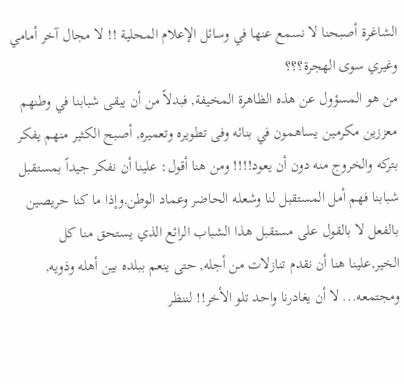الشاغرة أصبحنا لا نسمع عنها في وسائل الإعلام المحلية !! لا مجال آخر أمامي وغيري سوى الهجرة؟؟؟
من هو المسؤول عن هذه الظاهرة المخيفة, فبدلاً من أن يبقى شبابنا في وطنهم معززين مكرمين يساهمون في بنائه وفى تطويره وتعميره, أصبح الكثير منهم يفكر بتركه والخروج منه دون أن يعود!!!! ومن هنا أقول: علينا أن نفكر جيداً بمستقبل شبابنا فهم أمل المستقبل لنا وشعله الحاضر وعماد الوطن,وإذا ما كنا حريصين بالفعل لا بالقول على مستقبل هذا الشباب الرائع الذي يستحق منا كل الخير,علينا هنا أن نقدم تنازلات من أجله, حتى ينعم ببلده بين أهله وذويه, ومجتمعه... لا أن يغادرنا واحد تلو الأخر!! لننظر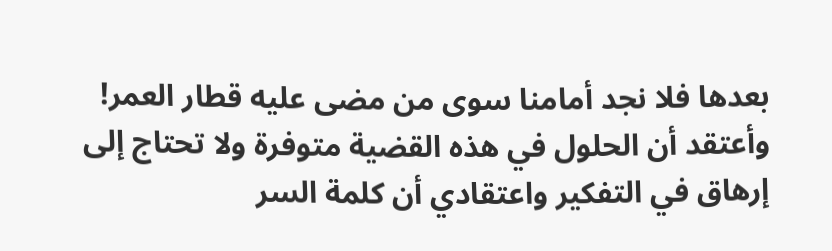بعدها فلا نجد أمامنا سوى من مضى عليه قطار العمر! وأعتقد أن الحلول في هذه القضية متوفرة ولا تحتاج إلى إرهاق في التفكير واعتقادي أن كلمة السر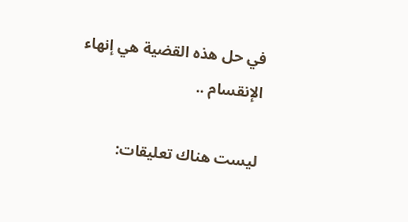في حل هذه القضية هي إنهاء الإنقسام ..

ليست هناك تعليقات: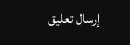إرسال تعليق